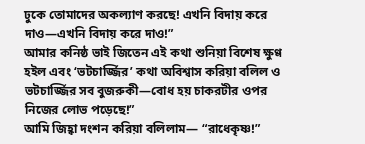ঢুকে তোমাদের অকল্যাণ করছে! এখনি বিদায় করে দাও—এখনি বিদায় করে দাও!”
আমার কনিষ্ঠ ভাই জিতেন এই কথা শুনিয়া বিশেষ ক্ষুণ্ণ হইল এবং ‘ভটচার্জ্জির’ কথা অবিশ্বাস করিয়া বলিল ও ভটচার্জ্জির সব বুজরুকী—বোধ হয় চাকরটীর ওপর নিজের লোভ পড়েছে!”
আমি জিহ্বা দংশন করিয়া বলিলাম— “রাধেকৃষ্ণ!”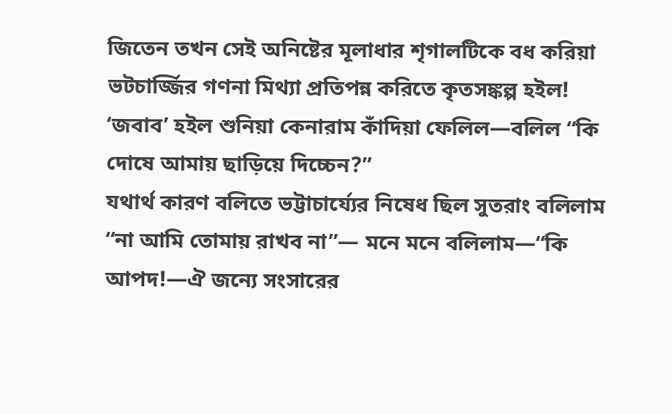জিতেন তখন সেই অনিষ্টের মূলাধার শৃগালটিকে বধ করিয়া ভটচার্জ্জির গণনা মিথ্যা প্রতিপন্ন করিতে কৃতসঙ্কল্প হইল!
‘জবাব’ হইল শুনিয়া কেনারাম কাঁদিয়া ফেলিল—বলিল “কি দোষে আমায় ছাড়িয়ে দিচ্চেন?”
যথার্থ কারণ বলিতে ভট্টাচার্য্যের নিষেধ ছিল সুতরাং বলিলাম “না আমি তোমায় রাখব না”— মনে মনে বলিলাম—“কি আপদ!—ঐ জন্যে সংসারের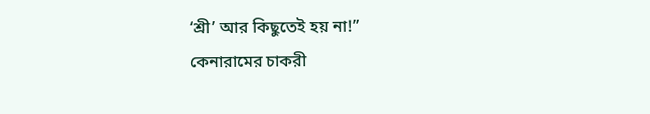‘শ্রী’ আর কিছুতেই হয় না!”
কেনারামের চাকরী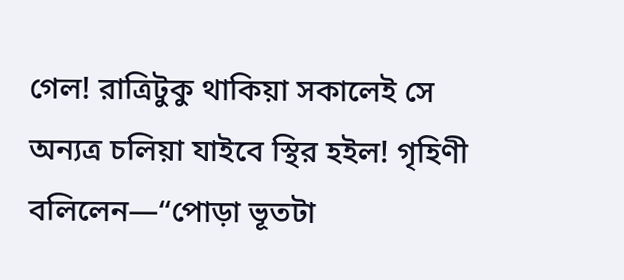গেল! রাত্রিটুকু থাকিয়া সকালেই সে অন্যত্র চলিয়া যাইবে স্থির হইল! গৃহিণী বলিলেন—“পোড়া ভূতটা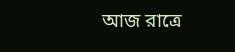আজ রাত্রে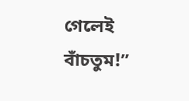গেলেই বাঁচতুম!”